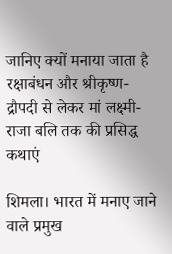जानिए क्यों मनाया जाता है रक्षाबंधन और श्रीकृष्ण-द्रौपदी से लेकर मां लक्ष्मी-राजा बलि तक की प्रसिद्ध कथाएं

शिमला। भारत में मनाए जाने वाले प्रमुख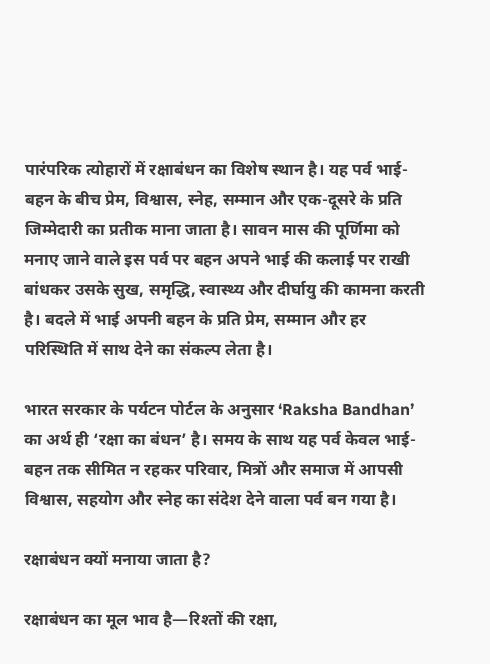पारंपरिक त्योहारों में रक्षाबंधन का विशेष स्थान है। यह पर्व भाई-बहन के बीच प्रेम, विश्वास, स्नेह, सम्मान और एक-दूसरे के प्रति जिम्मेदारी का प्रतीक माना जाता है। सावन मास की पूर्णिमा को मनाए जाने वाले इस पर्व पर बहन अपने भाई की कलाई पर राखी बांधकर उसके सुख, समृद्धि, स्वास्थ्य और दीर्घायु की कामना करती है। बदले में भाई अपनी बहन के प्रति प्रेम, सम्मान और हर परिस्थिति में साथ देने का संकल्प लेता है।

भारत सरकार के पर्यटन पोर्टल के अनुसार ‘Raksha Bandhan’ का अर्थ ही ‘रक्षा का बंधन’ है। समय के साथ यह पर्व केवल भाई-बहन तक सीमित न रहकर परिवार, मित्रों और समाज में आपसी विश्वास, सहयोग और स्नेह का संदेश देने वाला पर्व बन गया है।

रक्षाबंधन क्यों मनाया जाता है?

रक्षाबंधन का मूल भाव है—रिश्तों की रक्षा,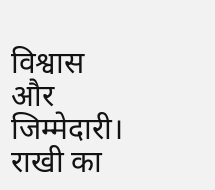विश्वास और जिम्मेदारी। राखी का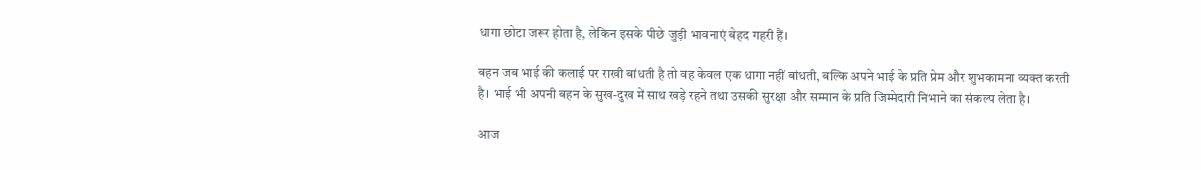धागा छोटा जरूर होता है, लेकिन इसके पीछे जुड़ी भावनाएं बेहद गहरी हैं।

बहन जब भाई की कलाई पर राखी बांधती है तो वह केवल एक धागा नहीं बांधती, बल्कि अपने भाई के प्रति प्रेम और शुभकामना व्यक्त करती है। भाई भी अपनी बहन के सुख-दुख में साथ खड़े रहने तथा उसकी सुरक्षा और सम्मान के प्रति जिम्मेदारी निभाने का संकल्प लेता है।

आज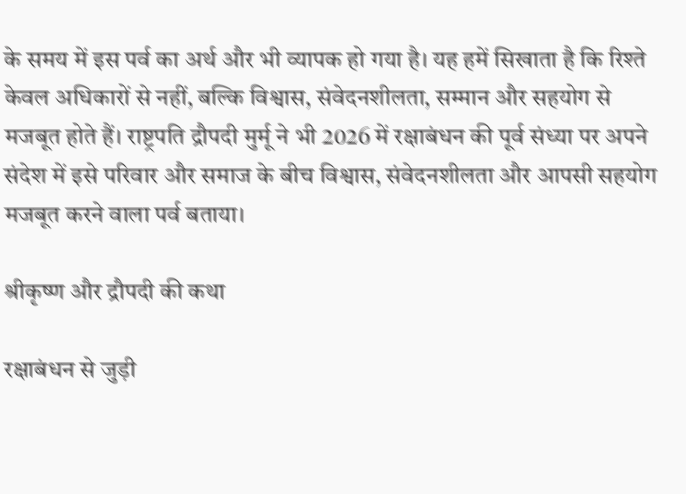के समय में इस पर्व का अर्थ और भी व्यापक हो गया है। यह हमें सिखाता है कि रिश्ते केवल अधिकारों से नहीं, बल्कि विश्वास, संवेदनशीलता, सम्मान और सहयोग से मजबूत होते हैं। राष्ट्रपति द्रौपदी मुर्मू ने भी 2026 में रक्षाबंधन की पूर्व संध्या पर अपने संदेश में इसे परिवार और समाज के बीच विश्वास, संवेदनशीलता और आपसी सहयोग मजबूत करने वाला पर्व बताया।

श्रीकृष्ण और द्रौपदी की कथा

रक्षाबंधन से जुड़ी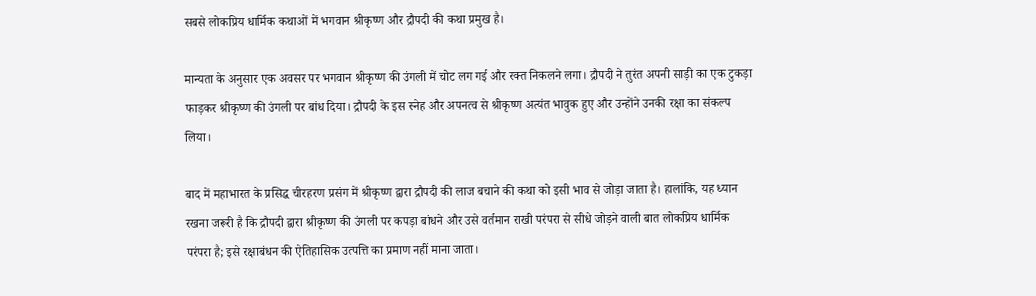सबसे लोकप्रिय धार्मिक कथाओं में भगवान श्रीकृष्ण और द्रौपदी की कथा प्रमुख है।

मान्यता के अनुसार एक अवसर पर भगवान श्रीकृष्ण की उंगली में चोट लग गई और रक्त निकलने लगा। द्रौपदी ने तुरंत अपनी साड़ी का एक टुकड़ा फाड़कर श्रीकृष्ण की उंगली पर बांध दिया। द्रौपदी के इस स्नेह और अपनत्व से श्रीकृष्ण अत्यंत भावुक हुए और उन्होंने उनकी रक्षा का संकल्प लिया।

बाद में महाभारत के प्रसिद्ध चीरहरण प्रसंग में श्रीकृष्ण द्वारा द्रौपदी की लाज बचाने की कथा को इसी भाव से जोड़ा जाता है। हालांकि, यह ध्यान रखना जरूरी है कि द्रौपदी द्वारा श्रीकृष्ण की उंगली पर कपड़ा बांधने और उसे वर्तमान राखी परंपरा से सीधे जोड़ने वाली बात लोकप्रिय धार्मिक परंपरा है; इसे रक्षाबंधन की ऐतिहासिक उत्पत्ति का प्रमाण नहीं माना जाता।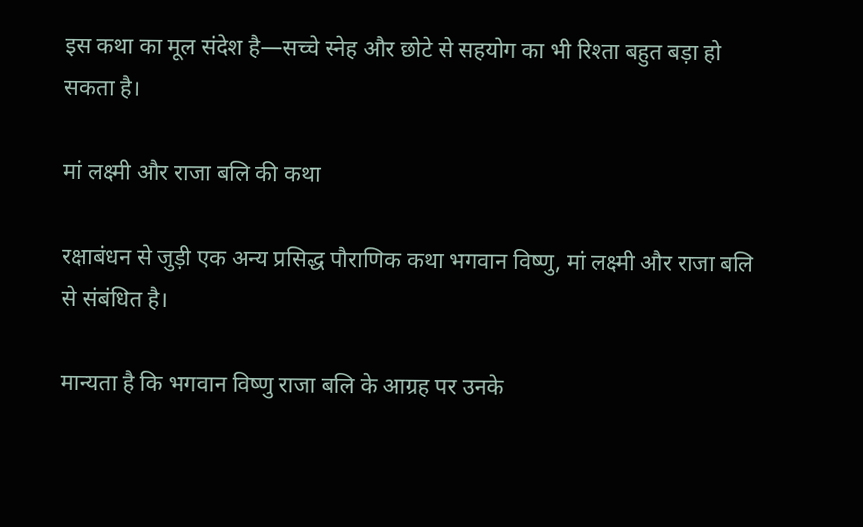इस कथा का मूल संदेश है—सच्चे स्नेह और छोटे से सहयोग का भी रिश्ता बहुत बड़ा हो सकता है।

मां लक्ष्मी और राजा बलि की कथा

रक्षाबंधन से जुड़ी एक अन्य प्रसिद्ध पौराणिक कथा भगवान विष्णु, मां लक्ष्मी और राजा बलि से संबंधित है।

मान्यता है कि भगवान विष्णु राजा बलि के आग्रह पर उनके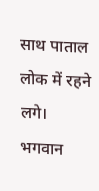साथ पाताल लोक में रहने लगे। भगवान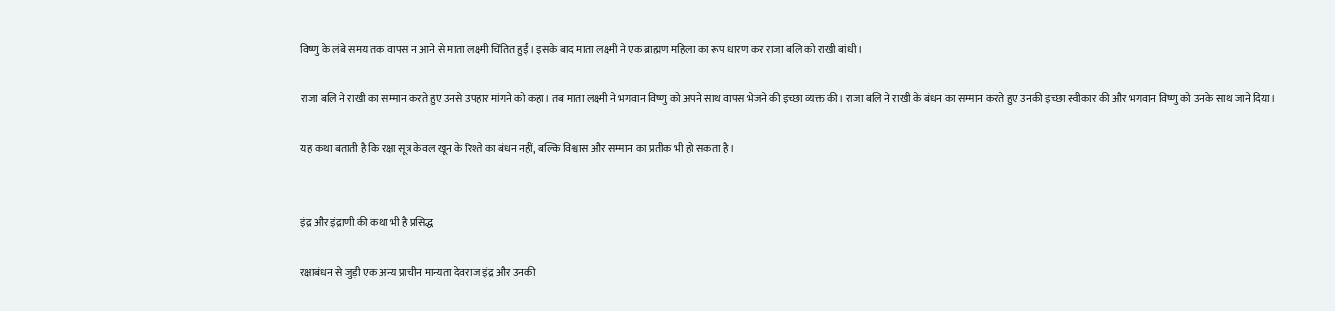विष्णु के लंबे समय तक वापस न आने से माता लक्ष्मी चिंतित हुईं। इसके बाद माता लक्ष्मी ने एक ब्राह्मण महिला का रूप धारण कर राजा बलि को राखी बांधी।

राजा बलि ने राखी का सम्मान करते हुए उनसे उपहार मांगने को कहा। तब माता लक्ष्मी ने भगवान विष्णु को अपने साथ वापस भेजने की इच्छा व्यक्त की। राजा बलि ने राखी के बंधन का सम्मान करते हुए उनकी इच्छा स्वीकार की और भगवान विष्णु को उनके साथ जाने दिया।

यह कथा बताती है कि रक्षा सूत्र केवल खून के रिश्ते का बंधन नहीं, बल्कि विश्वास और सम्मान का प्रतीक भी हो सकता है।


इंद्र और इंद्राणी की कथा भी है प्रसिद्ध

रक्षाबंधन से जुड़ी एक अन्य प्राचीन मान्यता देवराज इंद्र और उनकी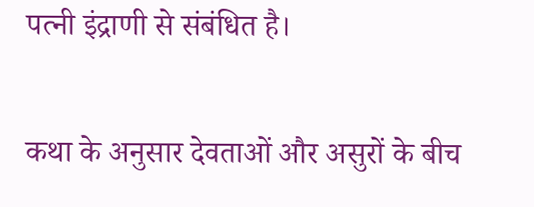पत्नी इंद्राणी से संबंधित है।

कथा के अनुसार देवताओं और असुरों के बीच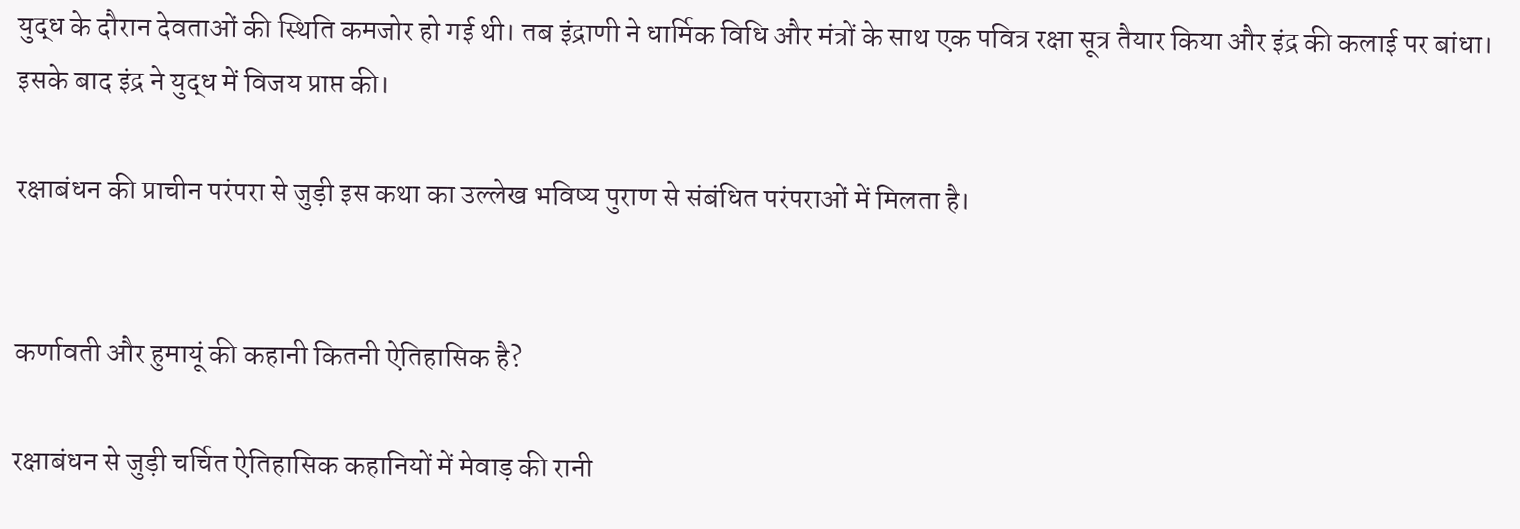युद्ध के दौरान देवताओं की स्थिति कमजोर हो गई थी। तब इंद्राणी ने धार्मिक विधि और मंत्रों के साथ एक पवित्र रक्षा सूत्र तैयार किया और इंद्र की कलाई पर बांधा। इसके बाद इंद्र ने युद्ध में विजय प्राप्त की।

रक्षाबंधन की प्राचीन परंपरा से जुड़ी इस कथा का उल्लेख भविष्य पुराण से संबंधित परंपराओं में मिलता है।


कर्णावती और हुमायूं की कहानी कितनी ऐतिहासिक है?

रक्षाबंधन से जुड़ी चर्चित ऐतिहासिक कहानियों में मेवाड़ की रानी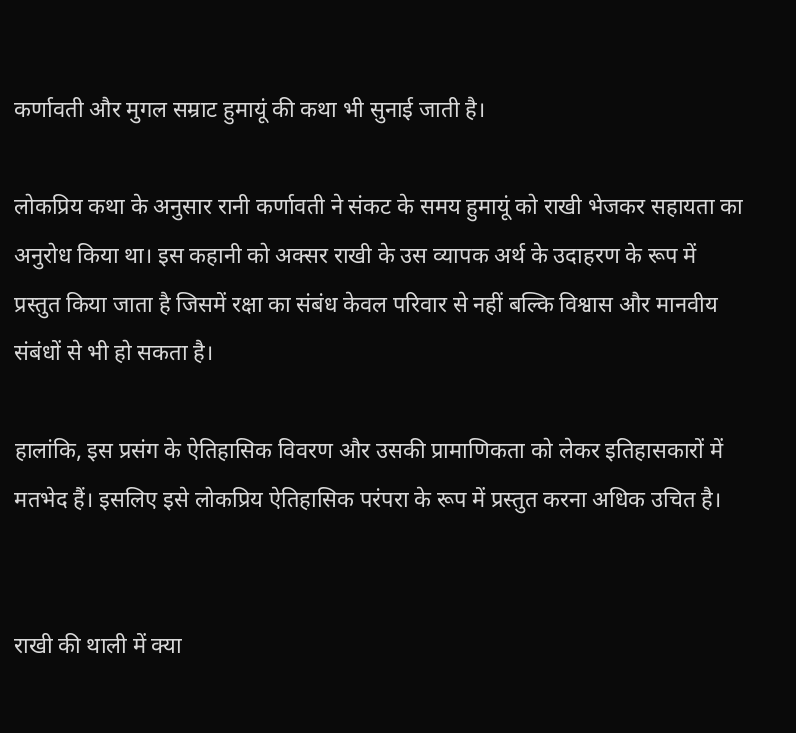कर्णावती और मुगल सम्राट हुमायूं की कथा भी सुनाई जाती है।

लोकप्रिय कथा के अनुसार रानी कर्णावती ने संकट के समय हुमायूं को राखी भेजकर सहायता का अनुरोध किया था। इस कहानी को अक्सर राखी के उस व्यापक अर्थ के उदाहरण के रूप में प्रस्तुत किया जाता है जिसमें रक्षा का संबंध केवल परिवार से नहीं बल्कि विश्वास और मानवीय संबंधों से भी हो सकता है।

हालांकि, इस प्रसंग के ऐतिहासिक विवरण और उसकी प्रामाणिकता को लेकर इतिहासकारों में मतभेद हैं। इसलिए इसे लोकप्रिय ऐतिहासिक परंपरा के रूप में प्रस्तुत करना अधिक उचित है।


राखी की थाली में क्या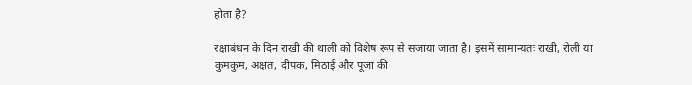होता है?

रक्षाबंधन के दिन राखी की थाली को विशेष रूप से सजाया जाता है। इसमें सामान्यतः राखी, रोली या कुमकुम, अक्षत, दीपक, मिठाई और पूजा की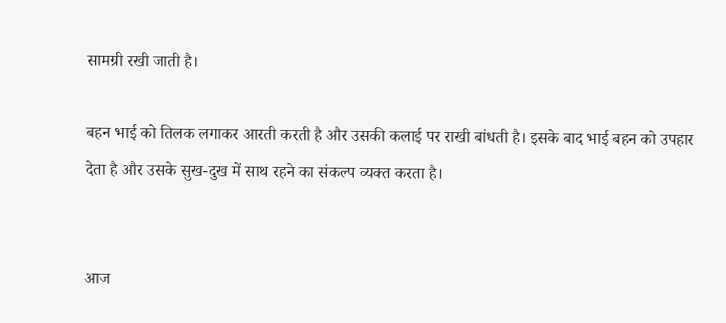सामग्री रखी जाती है।

बहन भाई को तिलक लगाकर आरती करती है और उसकी कलाई पर राखी बांधती है। इसके बाद भाई बहन को उपहार देता है और उसके सुख-दुख में साथ रहने का संकल्प व्यक्त करता है।


आज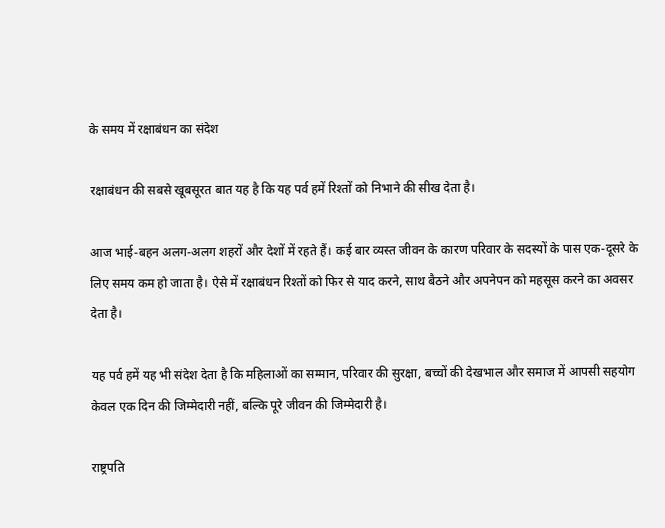के समय में रक्षाबंधन का संदेश

रक्षाबंधन की सबसे खूबसूरत बात यह है कि यह पर्व हमें रिश्तों को निभाने की सीख देता है।

आज भाई-बहन अलग-अलग शहरों और देशों में रहते हैं। कई बार व्यस्त जीवन के कारण परिवार के सदस्यों के पास एक-दूसरे के लिए समय कम हो जाता है। ऐसे में रक्षाबंधन रिश्तों को फिर से याद करने, साथ बैठने और अपनेपन को महसूस करने का अवसर देता है।

यह पर्व हमें यह भी संदेश देता है कि महिलाओं का सम्मान, परिवार की सुरक्षा, बच्चों की देखभाल और समाज में आपसी सहयोग केवल एक दिन की जिम्मेदारी नहीं, बल्कि पूरे जीवन की जिम्मेदारी है।

राष्ट्रपति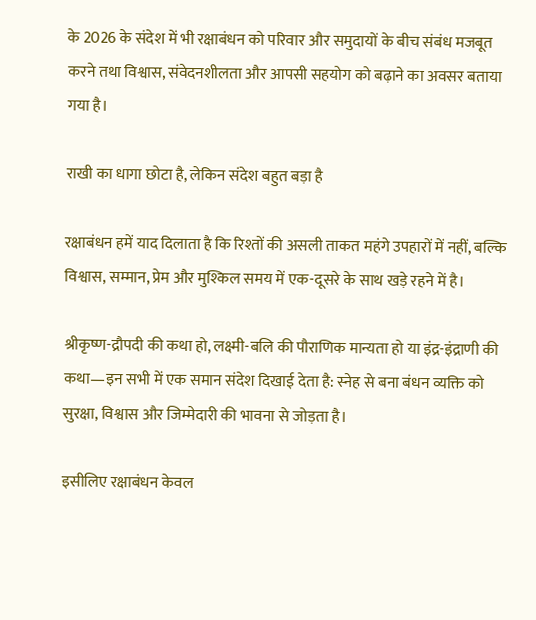के 2026 के संदेश में भी रक्षाबंधन को परिवार और समुदायों के बीच संबंध मजबूत करने तथा विश्वास, संवेदनशीलता और आपसी सहयोग को बढ़ाने का अवसर बताया गया है।

राखी का धागा छोटा है, लेकिन संदेश बहुत बड़ा है

रक्षाबंधन हमें याद दिलाता है कि रिश्तों की असली ताकत महंगे उपहारों में नहीं, बल्कि विश्वास, सम्मान, प्रेम और मुश्किल समय में एक-दूसरे के साथ खड़े रहने में है।

श्रीकृष्ण-द्रौपदी की कथा हो, लक्ष्मी-बलि की पौराणिक मान्यता हो या इंद्र-इंद्राणी की कथा—इन सभी में एक समान संदेश दिखाई देता है: स्नेह से बना बंधन व्यक्ति को सुरक्षा, विश्वास और जिम्मेदारी की भावना से जोड़ता है।

इसीलिए रक्षाबंधन केवल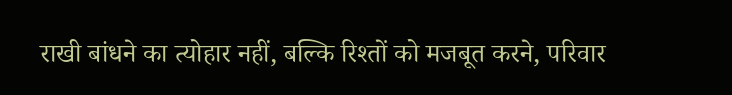राखी बांधने का त्योहार नहीं, बल्कि रिश्तों को मजबूत करने, परिवार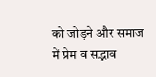को जोड़ने और समाज में प्रेम व सद्भाव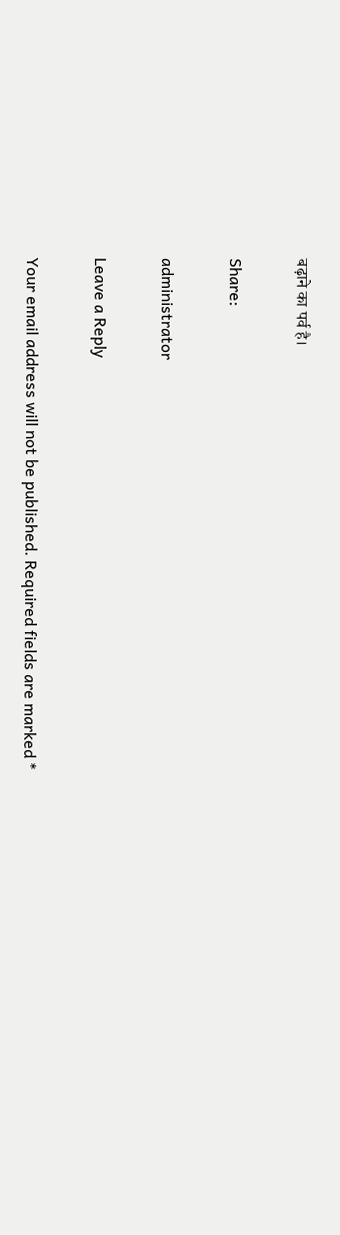बढ़ाने का पर्व है।

Share:

administrator

Leave a Reply

Your email address will not be published. Required fields are marked *